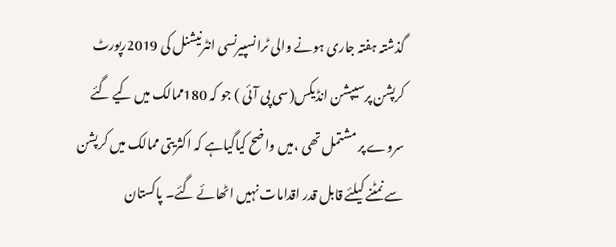گذشتہ ہفتہ جاری ہونے والی ٹرانسپیرنسی انٹرنیشنل کی 2019رپورٹ کرپشن پرسیپشن انڈیکس(سی پی آئی ) جو کہ 180ممالک میں کیے گئے سروے پر مشتمل تھی ،میں واضح کیاگیاہے کہ اکثریتی ممالک میں کرپشن سے نمٹنے کیلئے قابل قدر اقدامات نہیں اٹھائے گئے۔ پاکستان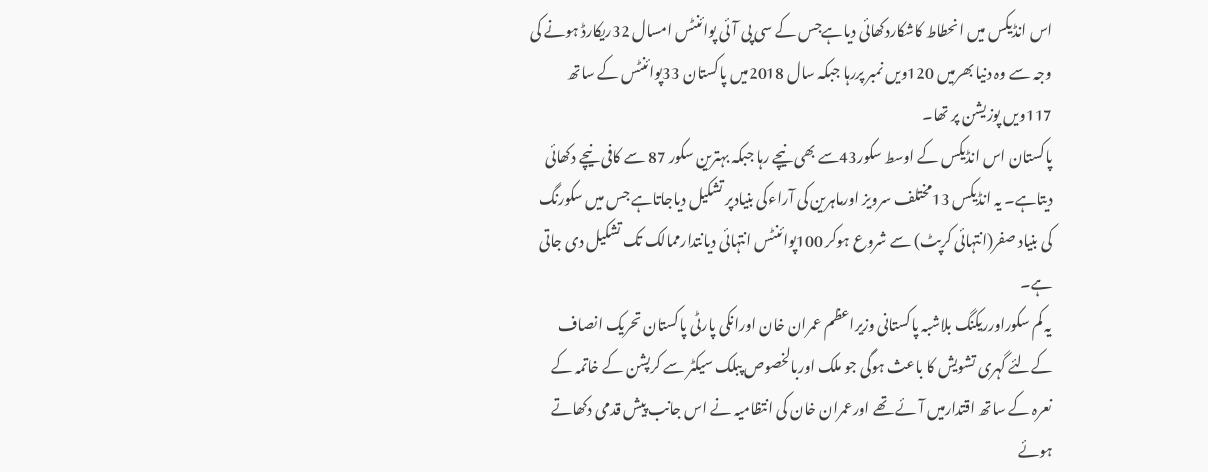اس انڈیکس میں انحطاط کاشکاردکھائی دیاہےجس کے سی پی آئی پوائنٹس امسال 32ریکارڈ ہونے کی وجہ سے وہ دنیا بھرمیں 120ویں نمبر پررہا جبکہ سال 2018میں پاکستان 33پوائنٹس کے ساتھ 117ویں پوزیشن پر تھا۔
پاکستان اس انڈیکس کے اوسط سکور43سے بھی نیچے رہا جبکہ بہترین سکور 87 سے کافی نیچے دکھائی دیتاہے۔ یہ انڈیکس 13مختلف سرویز اورماہرین کی آراءکی بنیادپر تشکیل دیاجاتاہے جس میں سکورنگ کی بنیاد صفر(انتہائی کرپٹ) سے شروع ہوکر 100پوائنٹس انتہائی دیانتدارممالک تک تشکیل دی جاتی ہے۔
یہ کم سکوراورریکنگ بلاشبہ پاکستانی وزیراعظم عمران خان اورانکی پارٹی پاکستان تحریک انصاف کےلئے گہری تشویش کا باعث ہوگی جو ملک اوربالخصوص پبلک سیکٹر سے کرپشن کے خاتمہ کے نعرہ کے ساتھ اقتدارمیں آئے تھے اورعمران خان کی انتظامیہ نے اس جانب پیش قدمی دکھاتے ہوئے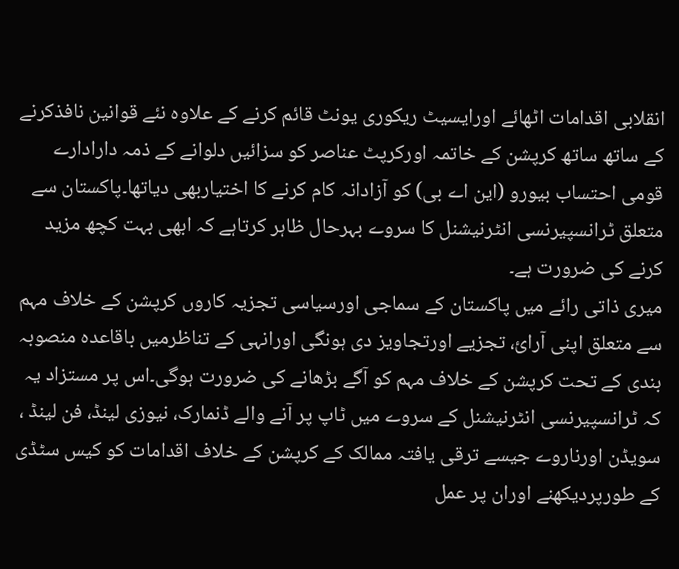انقلابی اقدامات اٹھائے اورایسیٹ ریکوری یونٹ قائم کرنے کے علاوہ نئے قوانین نافذکرنے کے ساتھ ساتھ کرپشن کے خاتمہ اورکرپٹ عناصر کو سزائیں دلوانے کے ذمہ دارادارے قومی احتساب بیورو (این اے بی) کو آزادانہ کام کرنے کا اختیاربھی دیاتھا۔پاکستان سے متعلق ٹرانسپیرنسی انٹرنیشنل کا سروے بہرحال ظاہر کرتاہے کہ ابھی بہت کچھ مزید کرنے کی ضرورت ہے۔
میری ذاتی رائے میں پاکستان کے سماجی اورسیاسی تجزیہ کاروں کرپشن کے خلاف مہم سے متعلق اپنی آرائ، تجزیے اورتجاویز دی ہونگی اورانہی کے تناظرمیں باقاعدہ منصوبہ بندی کے تحت کرپشن کے خلاف مہم کو آگے بڑھانے کی ضرورت ہوگی۔اس پر مستزاد یہ کہ ٹرانسپیرنسی انٹرنیشنل کے سروے میں ٹاپ پر آنے والے ڈنمارک، نیوزی لینڈ، فن لینڈ ، سویڈن اورناروے جیسے ترقی یافتہ ممالک کے کرپشن کے خلاف اقدامات کو کیس سٹڈی کے طورپردیکھنے اوران پر عمل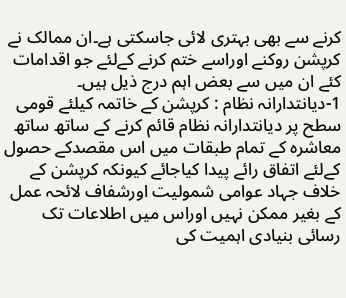کرنے سے بھی بہتری لائی جاسکتی ہے۔ان ممالک نے کرپشن روکنے اوراسے ختم کرنے کےلئے جو اقدامات کئے ان میں سے بعض اہم درج ذیل ہیں۔
1-دیانتدارانہ نظام : کرپشن کے خاتمہ کیلئے قومی سطح پر دیانتدارانہ نظام قائم کرنے کے ساتھ ساتھ معاشرہ کے تمام طبقات میں اس مقصدکے حصول کےلئے اتفاق رائے پیدا کیاجائے کیونکہ کرپشن کے خلاف جہاد عوامی شمولیت اورشفاف لائحہ عمل کے بغیر ممکن نہیں اوراس میں اطلاعات تک رسائی بنیادی اہمیت کی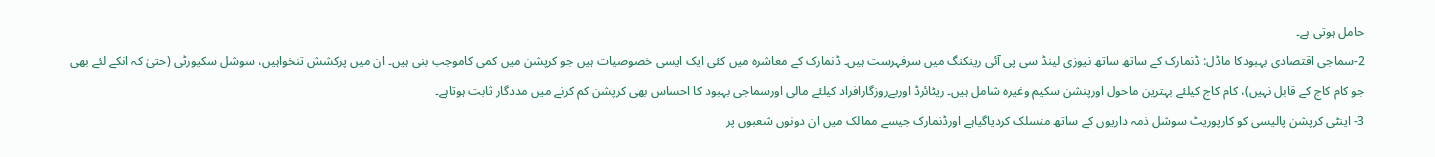حامل ہوتی ہے۔
2-سماجی اقتصادی بہبودکا ماڈل: ڈنمارک کے ساتھ ساتھ نیوزی لینڈ سی پی آئی رینکنگ میں سرفہرست ہیں۔ ڈنمارک کے معاشرہ میں کئی ایک ایسی خصوصیات ہیں جو کرپشن میں کمی کاموجب بنی ہیں۔ ان میں پرکشش تنخواہیں، سوشل سکیورٹی (حتیٰ کہ انکے لئے بھی جو کام کاج کے قابل نہیں)، کام کاج کیلئے بہترین ماحول اورپنشن سکیم وغیرہ شامل ہیں۔ ریٹائرڈ اوربےروزگارافراد کیلئے مالی اورسماجی بہبود کا احساس بھی کرپشن کم کرنے میں مددگار ثابت ہوتاہے۔
3- اینٹی کرپشن پالیسی کو کارپوریٹ سوشل ذمہ داریوں کے ساتھ منسلک کردیاگیاہے اورڈنمارک جیسے ممالک میں ان دونوں شعبوں پر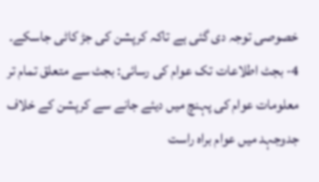خصوصی توجہ دی گئی ہے تاکہ کرپشن کی جڑ کاٹی جاسکے۔
4- بجٹ اطلاعات تک عوام کی رسائی: بجٹ سے متعلق تمام تر معلومات عوام کی پہنچ میں دیئے جانے سے کرپشن کے خلاف جدوجہد میں عوام براہ راست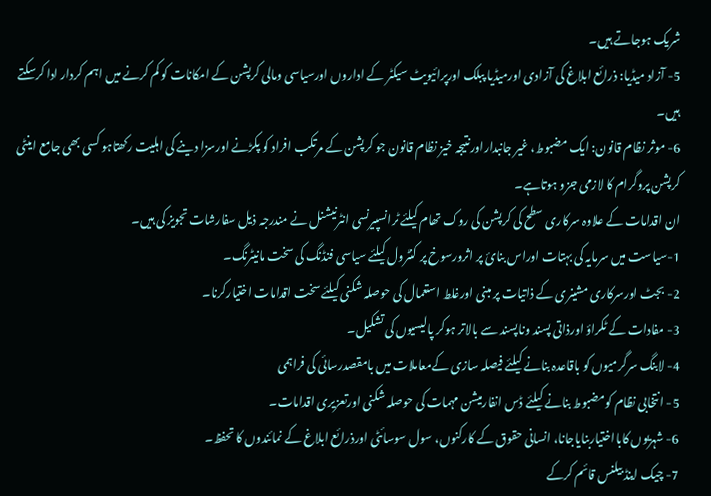شریک ہوجاتے ہیں۔
5- آزاد میڈیا: ذرائع ابلاغ کی آزادی اورمیڈیا پبلک اورپرائیویٹ سیکٹر کے اداروں اورسیاسی ومالی کرپشن کے امکانات کو کم کرنے میں اہم کردار ادا کرسکتے ہیں۔
6- موثر نظام قانون: ایک مضبوط، غیر جانبداراورنتیجہ خیز نظام قانون جو کرپشن کے مرتکب افراد کو پکڑنے اورسزا دینے کی اہلیت رکھتاہو کسی بھی جامع اینٹی کرپشن پروگرام کا لازمی جزو ہوتاہے۔
ان اقدامات کے علاوہ سرکاری سطح کی کرپشن کی روک تھام کیلئے ٹرانسپیرنسی انٹرنیشنل نے مندرجہ ذیل سفارشات تجویز کی ہیں۔
1-سیاست میں سرمایہ کی بہتات اوراس بنائ پر اثرورسوخ پر کنٹرول کیلئے سیاسی فنڈنگ کی سخت مانیٹرنگ۔
2- بجٹ اورسرکاری مشینری کے ذاتیات پر مبنی اورغلط استعمال کی حوصلہ شکنی کیلئے سخت اقدامات اختیارکرنا۔
3- مفادات کے ٹکراؤ اورذاتی پسند وناپسند سے بالاتر ہوکر پالیسیوں کی تشکیل۔
4- لابنگ سرگرمیوں کو باقاعدہ بنانے کیلئے فیصلہ سازی کےمعاملات میں بامقصدرسائی کی فراہمی
5- انتخابی نظام کومضبوط بنانے کیلئے ڈس انفارمیشن مہمات کی حوصلہ شکنی اورتعزیری اقدامات۔
6- شہریوں کابااختیاربنایاجانا، انسانی حقوق کے کارکنوں، سول سوسائٹی اورذرائع ابلاغ کے نمائندوں کا تحفظ۔
7- چیک اینڈ بیلنس قائم کرکے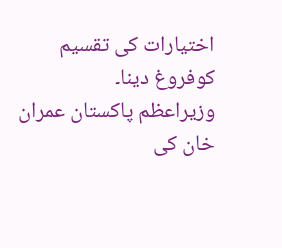اختیارات کی تقسیم کوفروغ دینا۔
وزیراعظم پاکستان عمران خان کی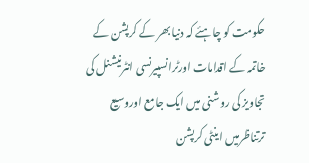حکومت کو چاہئے کہ دنیا بھر کے کرپشن کے خاتمہ کے اقدامات اورٹرانسپیرنسی انٹرنیشنل کی تجاویز کی روشنی میں ایک جامع اوروسیع ترتناظرمیں اینٹی کرپشن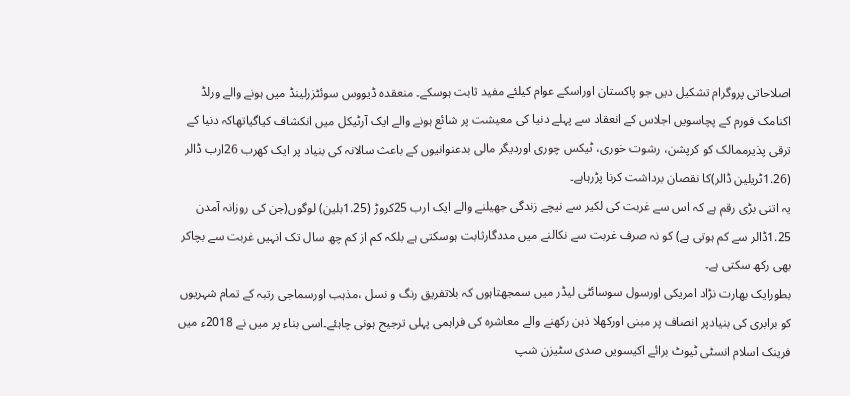اصلاحاتی پروگرام تشکیل دیں جو پاکستان اوراسکے عوام کیلئے مفید ثابت ہوسکے۔ منعقدہ ڈیووس سوئٹزرلینڈ میں ہونے والے ورلڈ اکنامک فورم کے پچاسویں اجلاس کے انعقاد سے پہلے دنیا کی معیشت پر شائع ہونے والے ایک آرٹیکل میں انکشاف کیاگیاتھاکہ دنیا کے ترقی پذیرممالک کو کرپشن، رشوت خوری، ٹیکس چوری اوردیگر مالی بدعنوانیوں کے باعث سالانہ کی بنیاد پر ایک کھرب 26ارب ڈالر (1.26ٹریلین ڈالر)کا نقصان برداشت کرنا پڑرہاہے۔
یہ اتنی بڑی رقم ہے کہ اس سے غربت کی لکیر سے نیچے زندگی جھیلنے والے ایک ارب 25کروڑ (1.25بلین) لوگوں(جن کی روزانہ آمدن 1.25ڈالر سے کم ہوتی ہے) کو نہ صرف غربت سے نکالنے میں مددگارثابت ہوسکتی ہے بلکہ کم از کم چھ سال تک انہیں غربت سے بچاکر بھی رکھ سکتی ہے۔
بطورایک بھارت نڑاد امریکی اورسول سوسائٹی لیڈر میں سمجھتاہوں کہ بلاتفریق رنگ و نسل ،مذہب اورسماجی رتبہ کے تمام شہریوں کو برابری کی بنیادپر انصاف پر مبنی اورکھلا ذہن رکھنے والے معاشرہ کی فراہمی پہلی ترجیح ہونی چاہئے۔اسی بناء پر میں نے 2018ء میں فرینک اسلام انسٹی ٹیوٹ برائے اکیسویں صدی سٹیزن شپ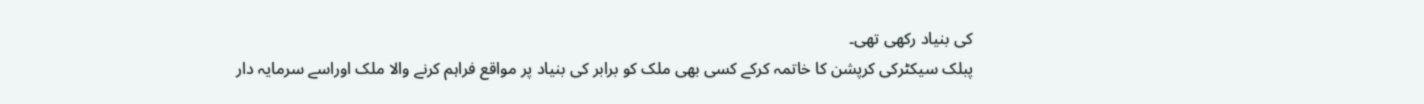کی بنیاد رکھی تھی۔
پبلک سیکٹرکی کرپشن کا خاتمہ کرکے کسی بھی ملک کو برابر کی بنیاد پر مواقع فراہم کرنے والا ملک اوراسے سرمایہ دار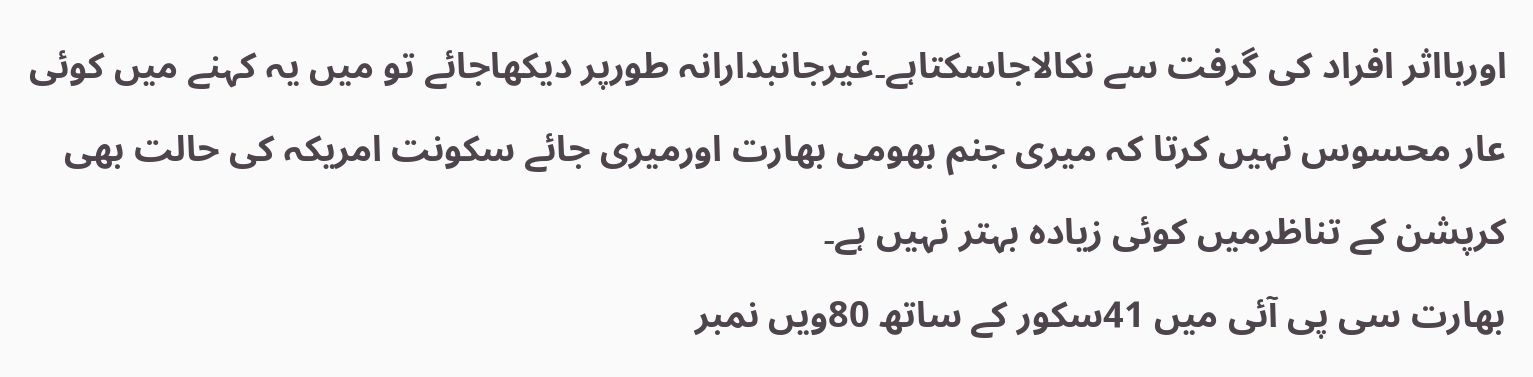اوربااثر افراد کی گرفت سے نکالاجاسکتاہے۔غیرجانبدارانہ طورپر دیکھاجائے تو میں یہ کہنے میں کوئی عار محسوس نہیں کرتا کہ میری جنم بھومی بھارت اورمیری جائے سکونت امریکہ کی حالت بھی کرپشن کے تناظرمیں کوئی زیادہ بہتر نہیں ہے۔
بھارت سی پی آئی میں 41سکور کے ساتھ 80ویں نمبر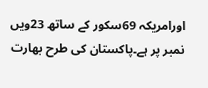اورامریکہ 69سکور کے ساتھ 23ویں نمبر پر ہے۔پاکستان کی طرح بھارت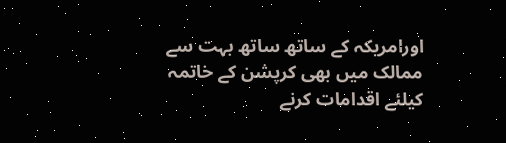اورامریکہ کے ساتھ ساتھ بہت سے ممالک میں بھی کرپشن کے خاتمہ کیلئے اقدامات کرنے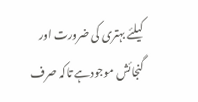کیلئے بہتری کی ضرورت اور گنجائش موجودہے تاکہ صرف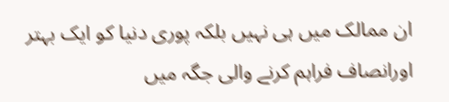ان ممالک میں ہی نہیں بلکہ پوری دنیا کو ایک بہتر اورانصاف فراہم کرنے والی جگہ میں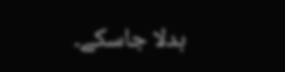بدلا جاسکے۔